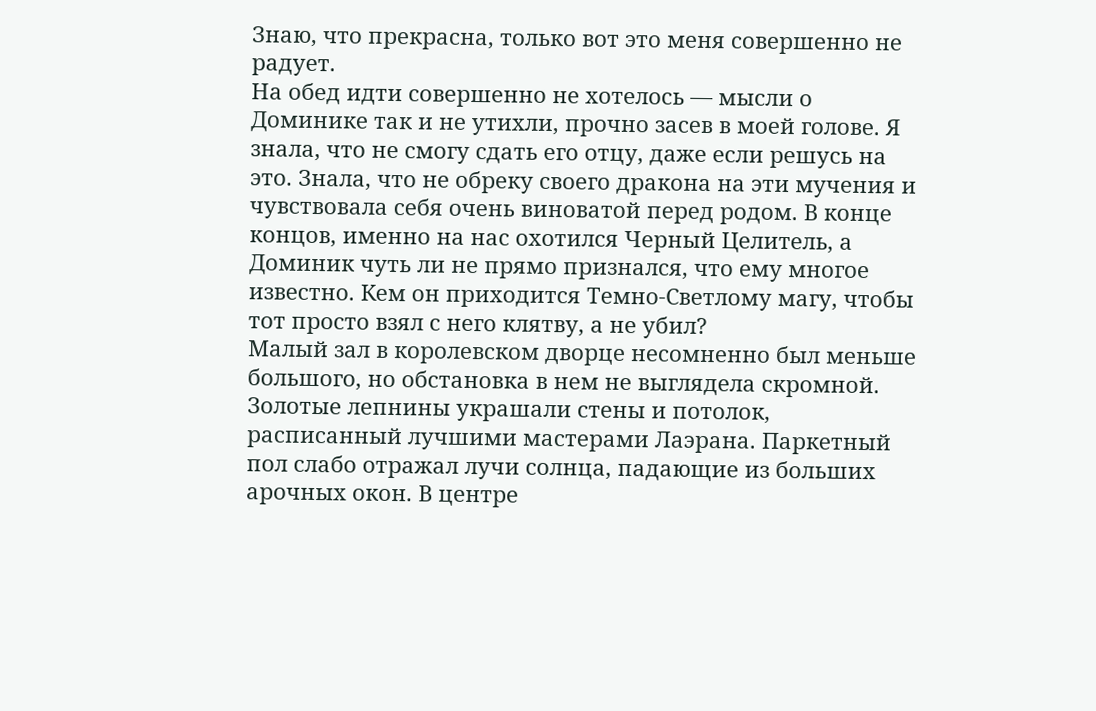Знаю, что прекрасна, только вот это меня совершенно не радует.
На обед идти совершенно не хотелось — мысли о Доминике так и не утихли, прочно засев в моей голове. Я знала, что не смогу сдать его отцу, даже если решусь на это. Знала, что не обреку своего дракона на эти мучения и чувствовала себя очень виноватой перед родом. В конце концов, именно на нас охотился Черный Целитель, а Доминик чуть ли не прямо признался, что ему многое известно. Кем он приходится Темно-Светлому магу, чтобы тот просто взял с него клятву, а не убил?
Малый зал в королевском дворце несомненно был меньше большого, но обстановка в нем не выглядела скромной. Золотые лепнины украшали стены и потолок, расписанный лучшими мастерами Лаэрана. Паркетный пол слабо отражал лучи солнца, падающие из больших арочных окон. В центре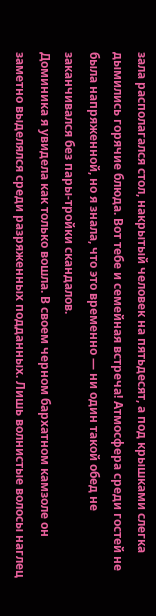зала располагался стол, накрытый человек на пятьдесят, а под крышками слегка дымились горячие блюда. Вот тебе и семейная встреча! Атмосфера среди гостей не была напряженной, но я знала, что это временно — ни один такой обед не заканчивался без пары-тройки скандалов.
Доминика я увидела как только вошла. В своем черном бархатном камзоле он заметно выделялся среди разряженных подданных. Лишь волнистые волосы наглец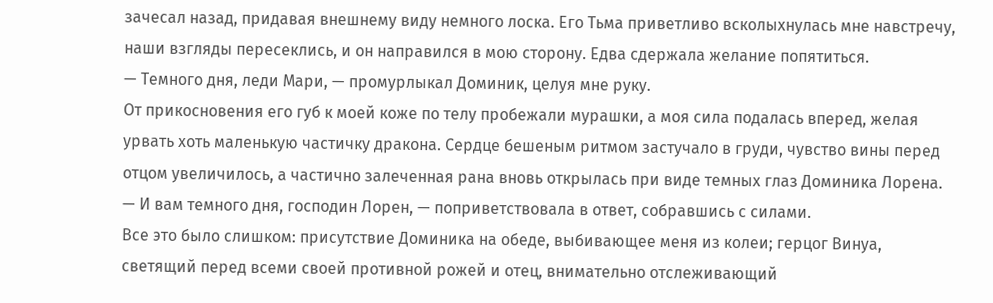зачесал назад, придавая внешнему виду немного лоска. Его Тьма приветливо всколыхнулась мне навстречу, наши взгляды пересеклись, и он направился в мою сторону. Едва сдержала желание попятиться.
— Темного дня, леди Мари, — промурлыкал Доминик, целуя мне руку.
От прикосновения его губ к моей коже по телу пробежали мурашки, а моя сила подалась вперед, желая урвать хоть маленькую частичку дракона. Сердце бешеным ритмом застучало в груди, чувство вины перед отцом увеличилось, а частично залеченная рана вновь открылась при виде темных глаз Доминика Лорена.
— И вам темного дня, господин Лорен, — поприветствовала в ответ, собравшись с силами.
Все это было слишком: присутствие Доминика на обеде, выбивающее меня из колеи; герцог Винуа, светящий перед всеми своей противной рожей и отец, внимательно отслеживающий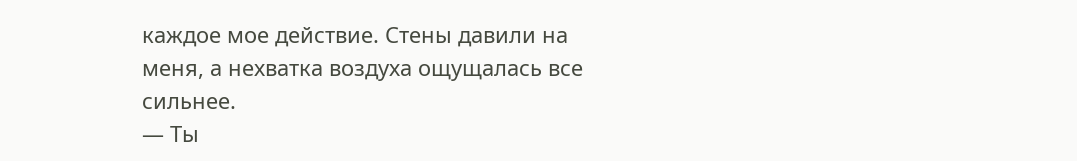каждое мое действие. Стены давили на меня, а нехватка воздуха ощущалась все сильнее.
— Ты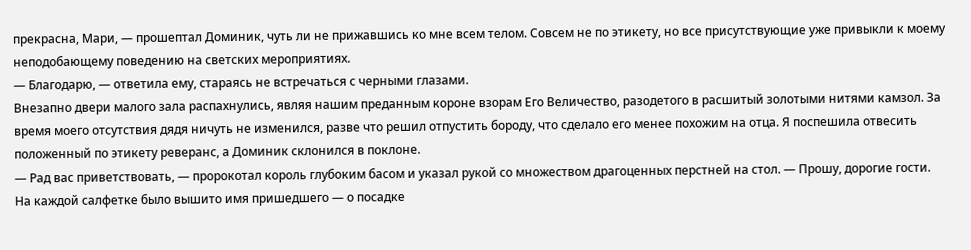прекрасна, Мари, — прошептал Доминик, чуть ли не прижавшись ко мне всем телом. Совсем не по этикету, но все присутствующие уже привыкли к моему неподобающему поведению на светских мероприятиях.
— Благодарю, — ответила ему, стараясь не встречаться с черными глазами.
Внезапно двери малого зала распахнулись, являя нашим преданным короне взорам Его Величество, разодетого в расшитый золотыми нитями камзол. За время моего отсутствия дядя ничуть не изменился, разве что решил отпустить бороду, что сделало его менее похожим на отца. Я поспешила отвесить положенный по этикету реверанс, а Доминик склонился в поклоне.
— Рад вас приветствовать, — пророкотал король глубоким басом и указал рукой со множеством драгоценных перстней на стол. — Прошу, дорогие гости.
На каждой салфетке было вышито имя пришедшего — о посадке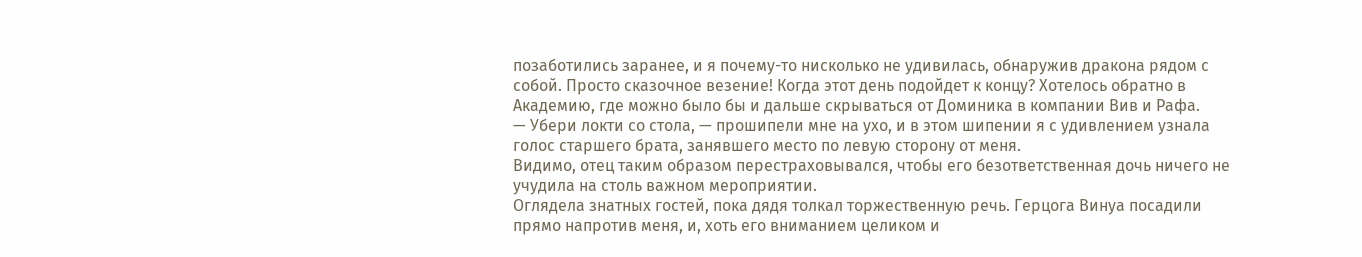позаботились заранее, и я почему-то нисколько не удивилась, обнаружив дракона рядом с собой. Просто сказочное везение! Когда этот день подойдет к концу? Хотелось обратно в Академию, где можно было бы и дальше скрываться от Доминика в компании Вив и Рафа.
— Убери локти со стола, — прошипели мне на ухо, и в этом шипении я с удивлением узнала голос старшего брата, занявшего место по левую сторону от меня.
Видимо, отец таким образом перестраховывался, чтобы его безответственная дочь ничего не учудила на столь важном мероприятии.
Оглядела знатных гостей, пока дядя толкал торжественную речь. Герцога Винуа посадили прямо напротив меня, и, хоть его вниманием целиком и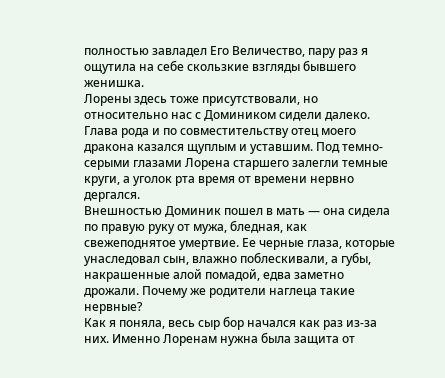полностью завладел Его Величество, пару раз я ощутила на себе скользкие взгляды бывшего женишка.
Лорены здесь тоже присутствовали, но относительно нас с Домиником сидели далеко. Глава рода и по совместительству отец моего дракона казался щуплым и уставшим. Под темно-серыми глазами Лорена старшего залегли темные круги, а уголок рта время от времени нервно дергался.
Внешностью Доминик пошел в мать — она сидела по правую руку от мужа, бледная, как свежеподнятое умертвие. Ее черные глаза, которые унаследовал сын, влажно поблескивали, а губы, накрашенные алой помадой, едва заметно дрожали. Почему же родители наглеца такие нервные?
Как я поняла, весь сыр бор начался как раз из-за них. Именно Лоренам нужна была защита от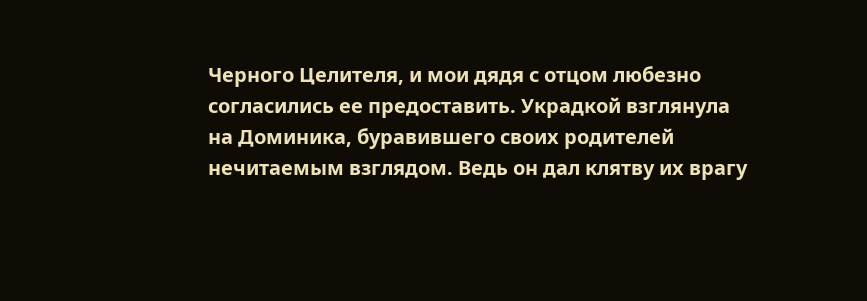Черного Целителя, и мои дядя с отцом любезно согласились ее предоставить. Украдкой взглянула на Доминика, буравившего своих родителей нечитаемым взглядом. Ведь он дал клятву их врагу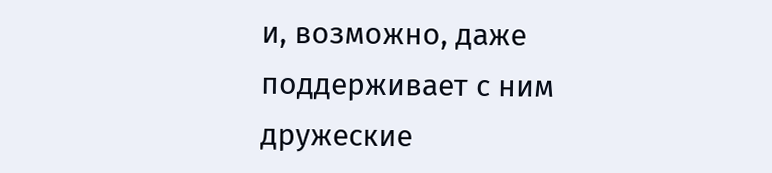и, возможно, даже поддерживает с ним дружеские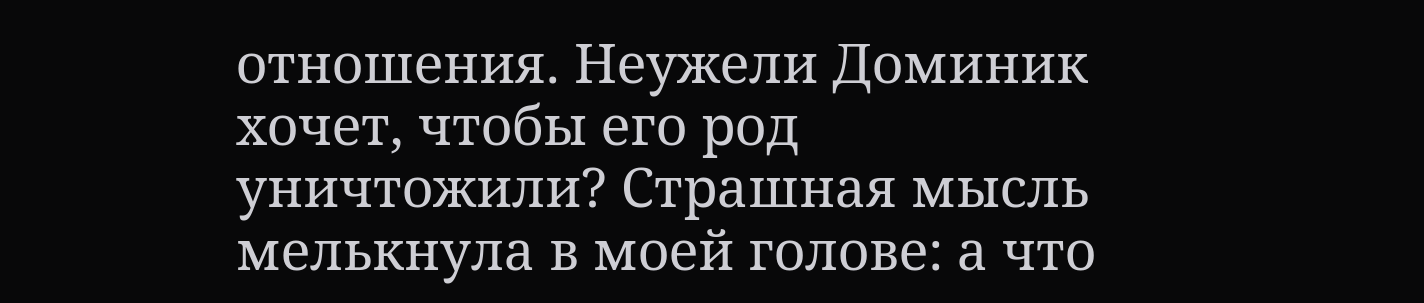отношения. Неужели Доминик хочет, чтобы его род уничтожили? Страшная мысль мелькнула в моей голове: а что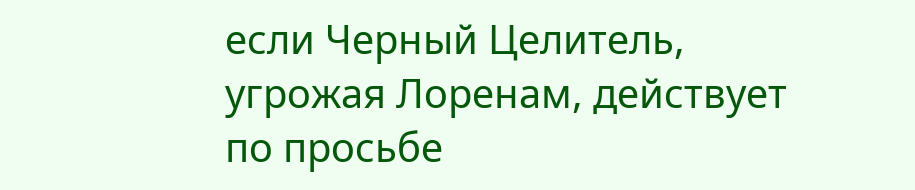если Черный Целитель, угрожая Лоренам, действует по просьбе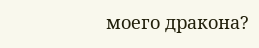моего дракона?